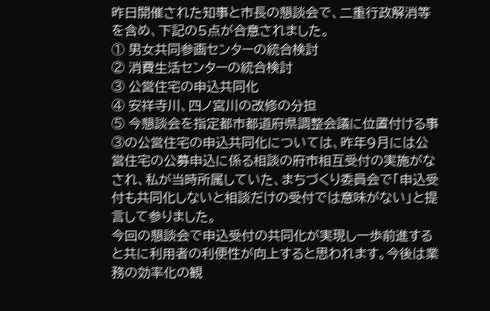昨日開催された知事と市長の懇談会で、二重行政解消等を含め、下記の5点が合意されました。
① 男女共同参画センターの統合検討
② 消費生活センターの統合検討
③ 公営住宅の申込共同化
④ 安祥寺川、四ノ宮川の改修の分担
⑤ 今懇談会を指定都市都道府県調整会議に位置付ける事
③の公営住宅の申込共同化については、昨年9月には公営住宅の公募申込に係る相談の府市相互受付の実施がなされ、私が当時所属していた、まちづくり委員会で「申込受付も共同化しないと相談だけの受付では意味がない」と提言して参りました。
今回の懇談会で申込受付の共同化が実現し一歩前進すると共に利用者の利便性が向上すると思われます。今後は業務の効率化の観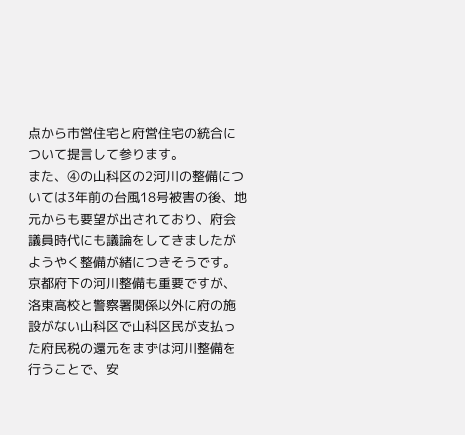点から市営住宅と府営住宅の統合について提言して参ります。
また、④の山科区の2河川の整備については3年前の台風18号被害の後、地元からも要望が出されており、府会議員時代にも議論をしてきましたがようやく整備が緒につきそうです。
京都府下の河川整備も重要ですが、洛東高校と警察署関係以外に府の施設がない山科区で山科区民が支払った府民税の還元をまずは河川整備を行うことで、安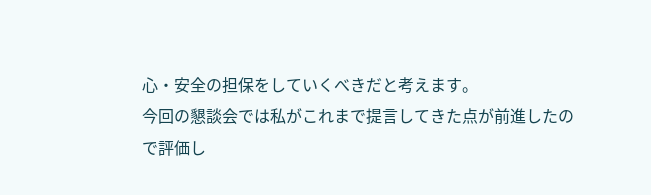心・安全の担保をしていくべきだと考えます。
今回の懇談会では私がこれまで提言してきた点が前進したので評価し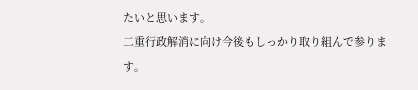たいと思います。
二重行政解消に向け今後もしっかり取り組んで参ります。